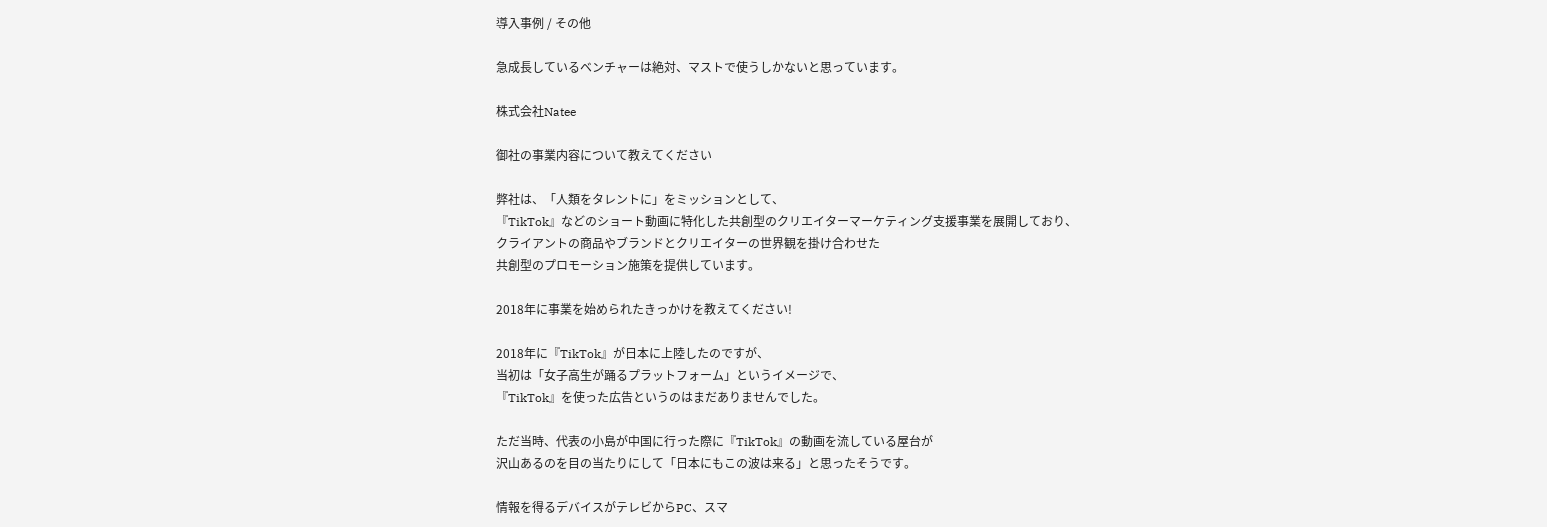導入事例 / その他

急成長しているベンチャーは絶対、マストで使うしかないと思っています。

株式会社Natee

御社の事業内容について教えてください

弊社は、「人類をタレントに」をミッションとして、
『TikTok』などのショート動画に特化した共創型のクリエイターマーケティング支援事業を展開しており、
クライアントの商品やブランドとクリエイターの世界観を掛け合わせた
共創型のプロモーション施策を提供しています。

2018年に事業を始められたきっかけを教えてください!

2018年に『TikTok』が日本に上陸したのですが、
当初は「女子高生が踊るプラットフォーム」というイメージで、
『TikTok』を使った広告というのはまだありませんでした。

ただ当時、代表の小島が中国に行った際に『TikTok』の動画を流している屋台が
沢山あるのを目の当たりにして「日本にもこの波は来る」と思ったそうです。

情報を得るデバイスがテレビからPC、スマ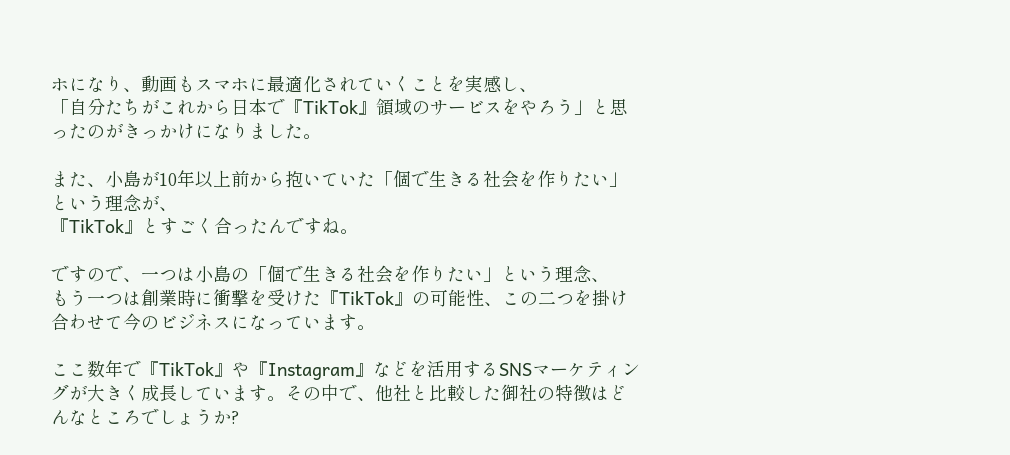ホになり、動画もスマホに最適化されていくことを実感し、
「自分たちがこれから日本で『TikTok』領域のサービスをやろう」と思ったのがきっかけになりました。

また、小島が10年以上前から抱いていた「個で生きる社会を作りたい」という理念が、
『TikTok』とすごく合ったんですね。

ですので、一つは小島の「個で生きる社会を作りたい」という理念、
もう一つは創業時に衝撃を受けた『TikTok』の可能性、この二つを掛け合わせて今のビジネスになっています。

ここ数年で『TikTok』や『Instagram』などを活用するSNSマーケティングが大きく成長しています。その中で、他社と比較した御社の特徴はどんなところでしょうか?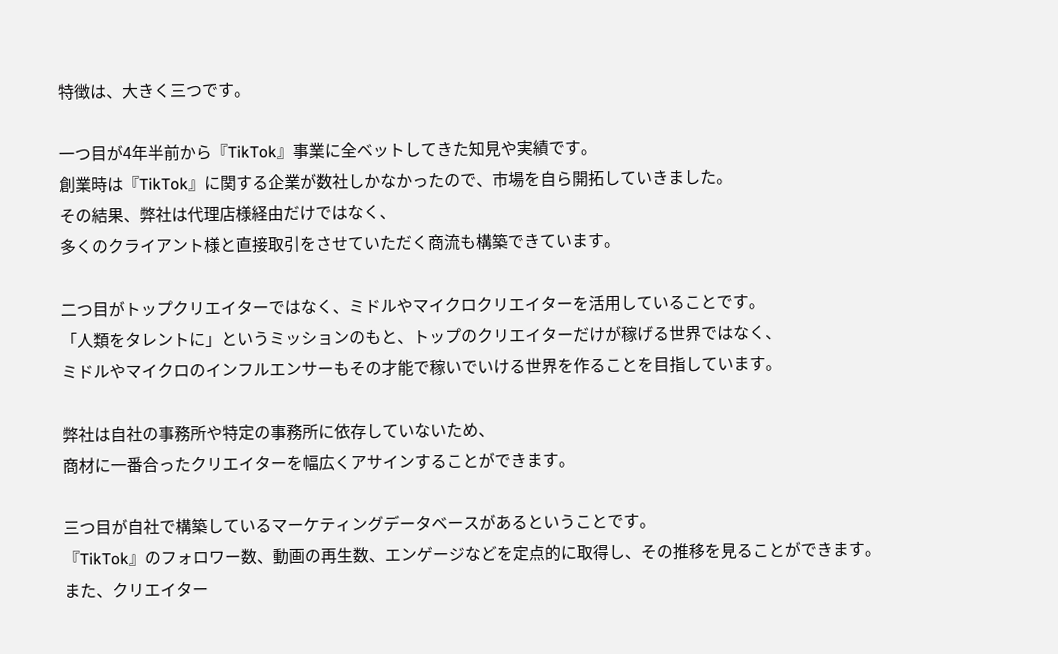特徴は、大きく三つです。

一つ目が4年半前から『TikTok』事業に全ベットしてきた知見や実績です。
創業時は『TikTok』に関する企業が数社しかなかったので、市場を自ら開拓していきました。
その結果、弊社は代理店様経由だけではなく、
多くのクライアント様と直接取引をさせていただく商流も構築できています。

二つ目がトップクリエイターではなく、ミドルやマイクロクリエイターを活用していることです。
「人類をタレントに」というミッションのもと、トップのクリエイターだけが稼げる世界ではなく、
ミドルやマイクロのインフルエンサーもその才能で稼いでいける世界を作ることを目指しています。

弊社は自社の事務所や特定の事務所に依存していないため、
商材に一番合ったクリエイターを幅広くアサインすることができます。

三つ目が自社で構築しているマーケティングデータベースがあるということです。
『TikTok』のフォロワー数、動画の再生数、エンゲージなどを定点的に取得し、その推移を見ることができます。
また、クリエイター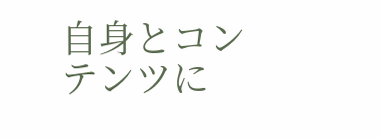自身とコンテンツに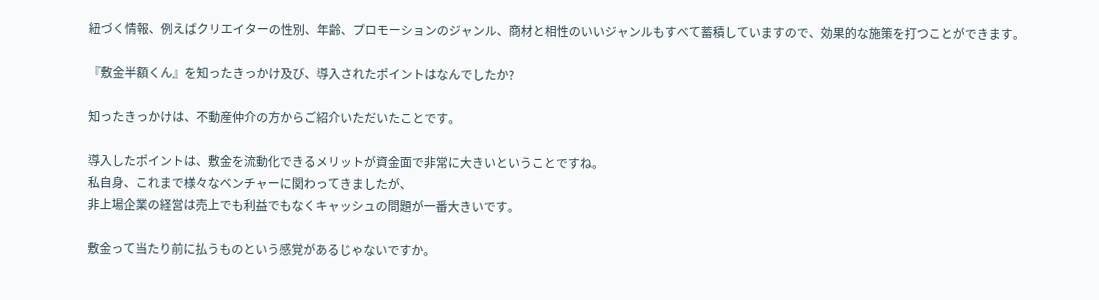紐づく情報、例えばクリエイターの性別、年齢、プロモーションのジャンル、商材と相性のいいジャンルもすべて蓄積していますので、効果的な施策を打つことができます。

『敷金半額くん』を知ったきっかけ及び、導入されたポイントはなんでしたか?

知ったきっかけは、不動産仲介の方からご紹介いただいたことです。

導入したポイントは、敷金を流動化できるメリットが資金面で非常に大きいということですね。
私自身、これまで様々なベンチャーに関わってきましたが、
非上場企業の経営は売上でも利益でもなくキャッシュの問題が一番大きいです。

敷金って当たり前に払うものという感覚があるじゃないですか。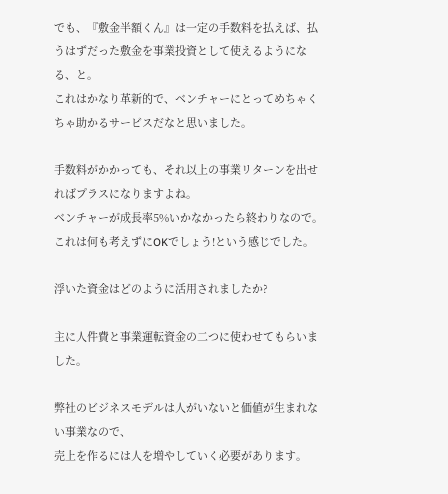でも、『敷金半額くん』は一定の手数料を払えば、払うはずだった敷金を事業投資として使えるようになる、と。
これはかなり革新的で、ベンチャーにとってめちゃくちゃ助かるサービスだなと思いました。

手数料がかかっても、それ以上の事業リターンを出せればプラスになりますよね。
ベンチャーが成長率5%いかなかったら終わりなので。
これは何も考えずにOKでしょう!という感じでした。

浮いた資金はどのように活用されましたか?

主に人件費と事業運転資金の二つに使わせてもらいました。

弊社のビジネスモデルは人がいないと価値が生まれない事業なので、
売上を作るには人を増やしていく必要があります。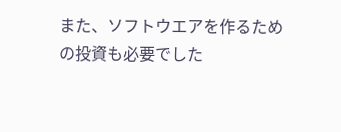また、ソフトウエアを作るための投資も必要でした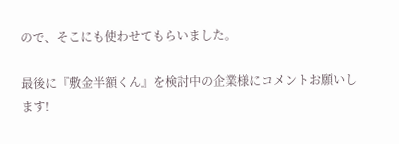ので、そこにも使わせてもらいました。

最後に『敷金半額くん』を検討中の企業様にコメントお願いします!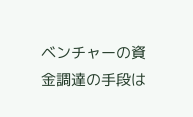ベンチャーの資金調達の手段は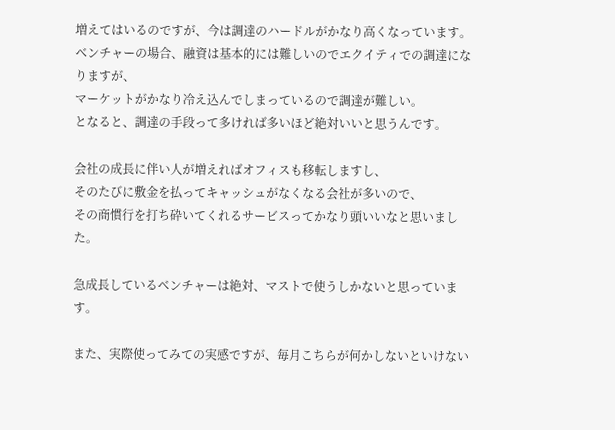増えてはいるのですが、今は調達のハードルがかなり高くなっています。
ベンチャーの場合、融資は基本的には難しいのでエクイティでの調達になりますが、
マーケットがかなり冷え込んでしまっているので調達が難しい。
となると、調達の手段って多ければ多いほど絶対いいと思うんです。

会社の成長に伴い人が増えればオフィスも移転しますし、
そのたびに敷金を払ってキャッシュがなくなる会社が多いので、
その商慣行を打ち砕いてくれるサービスってかなり頭いいなと思いました。

急成長しているベンチャーは絶対、マストで使うしかないと思っています。

また、実際使ってみての実感ですが、毎月こちらが何かしないといけない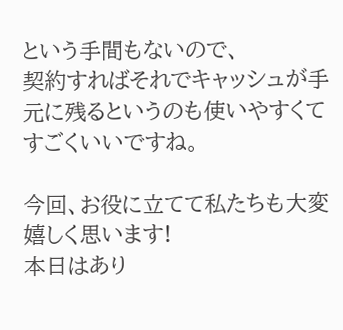という手間もないので、
契約すればそれでキャッシュが手元に残るというのも使いやすくてすごくいいですね。

今回、お役に立てて私たちも大変嬉しく思います!
本日はあり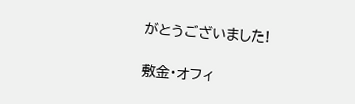がとうございました!

敷金・オフィ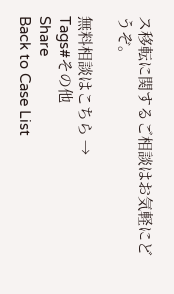ス移転に関するご相談はお気軽にどうぞ。

無料相談はこちら →
Tags#その他
Share
Back to Case List